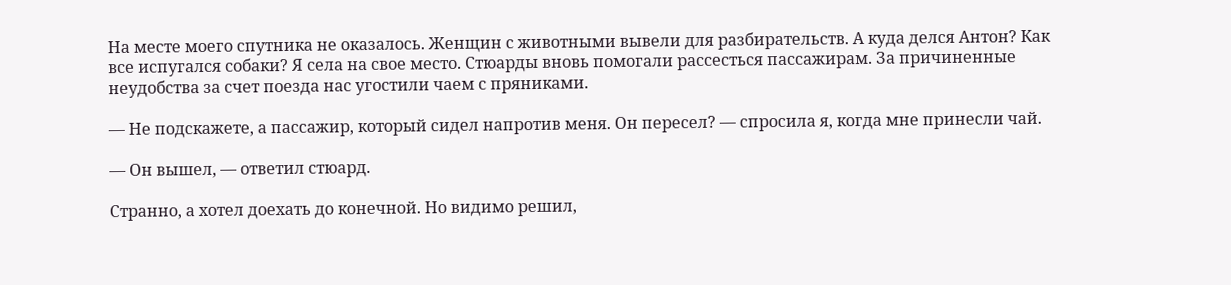На месте моего спутника не оказалось. Женщин с животными вывели для разбирательств. А куда делся Антон? Как все испугался собаки? Я села на свое место. Стюарды вновь помогали рассесться пассажирам. За причиненные неудобства за счет поезда нас угостили чаем с пряниками.

— Не подскажете, а пассажир, который сидел напротив меня. Он пересел? — спросила я, когда мне принесли чай.

— Он вышел, — ответил стюард.

Странно, а хотел доехать до конечной. Но видимо решил,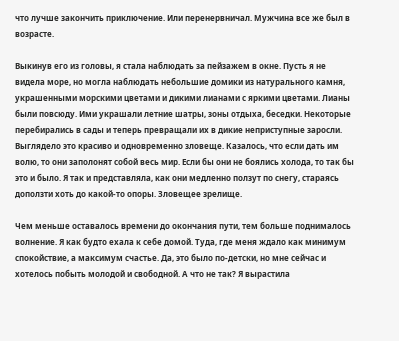что лучше закончить приключение. Или перенервничал. Мужчина все же был в возрасте.

Выкинув его из головы, я стала наблюдать за пейзажем в окне. Пусть я не видела море, но могла наблюдать небольшие домики из натурального камня, украшенными морскими цветами и дикими лианами с яркими цветами. Лианы были повсюду. Ими украшали летние шатры, зоны отдыха, беседки. Некоторые перебирались в сады и теперь превращали их в дикие неприступные заросли. Выглядело это красиво и одновременно зловеще. Казалось, что если дать им волю, то они заполонят собой весь мир. Если бы они не боялись холода, то так бы это и было. Я так и представляла, как они медленно ползут по снегу, стараясь доползти хоть до какой-то опоры. Зловещее зрелище.

Чем меньше оставалось времени до окончания пути, тем больше поднималось волнение. Я как будто ехала к себе домой. Туда, где меня ждало как минимум спокойствие, а максимум счастье. Да, это было по-детски, но мне сейчас и хотелось побыть молодой и свободной. А что не так? Я вырастила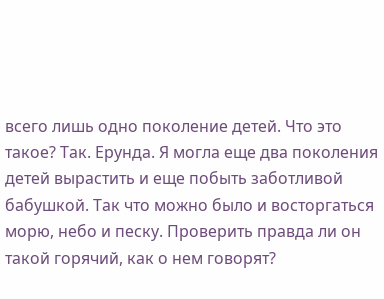всего лишь одно поколение детей. Что это такое? Так. Ерунда. Я могла еще два поколения детей вырастить и еще побыть заботливой бабушкой. Так что можно было и восторгаться морю, небо и песку. Проверить правда ли он такой горячий, как о нем говорят?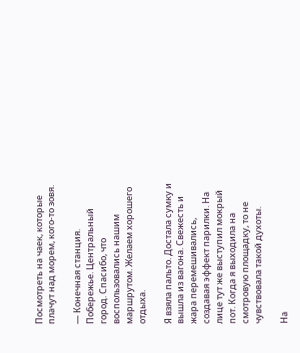Посмотреть на чаек, которые плачут над морем, кого-то зовя.

— Конечная станция. Побережье. Центральный город. Спасибо, что воспользовались нашим маршрутом. Желаем хорошего отдыха.

Я взяла пальто. Достала сумку и вышла из вагона. Свежесть и жара перемешивались, создавая эффект парилки. На лице тут же выступил мокрый пот. Когда я выходила на смотровую площадку, то не чувствовала такой духоты.

На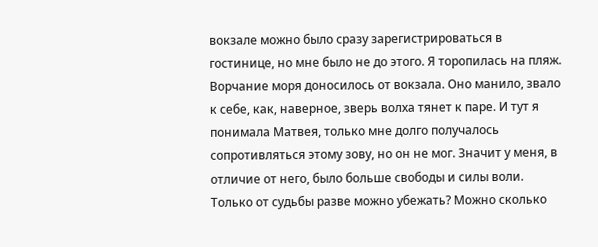вокзале можно было сразу зарегистрироваться в гостинице, но мне было не до этого. Я торопилась на пляж. Ворчание моря доносилось от вокзала. Оно манило, звало к себе, как, наверное, зверь волха тянет к паре. И тут я понимала Матвея, только мне долго получалось сопротивляться этому зову, но он не мог. Значит у меня, в отличие от него, было больше свободы и силы воли. Только от судьбы разве можно убежать? Можно сколько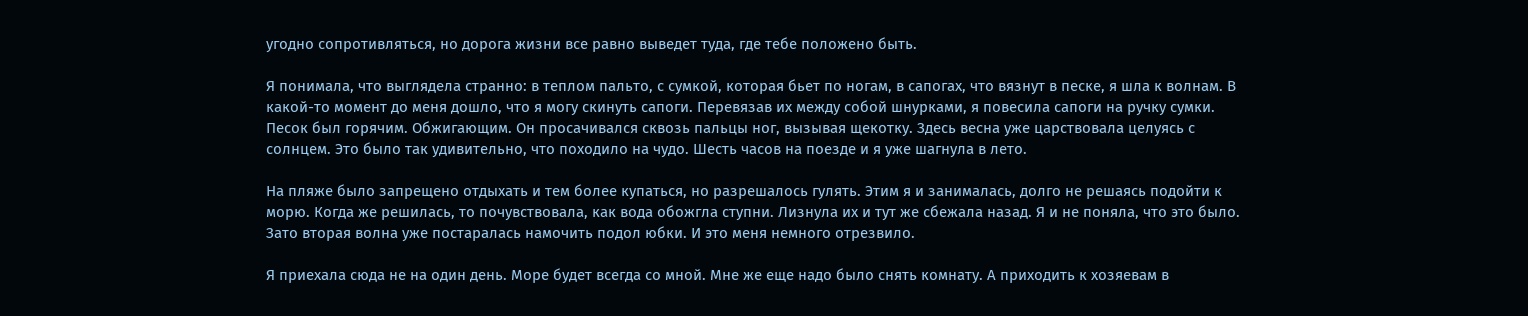угодно сопротивляться, но дорога жизни все равно выведет туда, где тебе положено быть.

Я понимала, что выглядела странно: в теплом пальто, с сумкой, которая бьет по ногам, в сапогах, что вязнут в песке, я шла к волнам. В какой-то момент до меня дошло, что я могу скинуть сапоги. Перевязав их между собой шнурками, я повесила сапоги на ручку сумки. Песок был горячим. Обжигающим. Он просачивался сквозь пальцы ног, вызывая щекотку. Здесь весна уже царствовала целуясь с солнцем. Это было так удивительно, что походило на чудо. Шесть часов на поезде и я уже шагнула в лето.

На пляже было запрещено отдыхать и тем более купаться, но разрешалось гулять. Этим я и занималась, долго не решаясь подойти к морю. Когда же решилась, то почувствовала, как вода обожгла ступни. Лизнула их и тут же сбежала назад. Я и не поняла, что это было. Зато вторая волна уже постаралась намочить подол юбки. И это меня немного отрезвило.

Я приехала сюда не на один день. Море будет всегда со мной. Мне же еще надо было снять комнату. А приходить к хозяевам в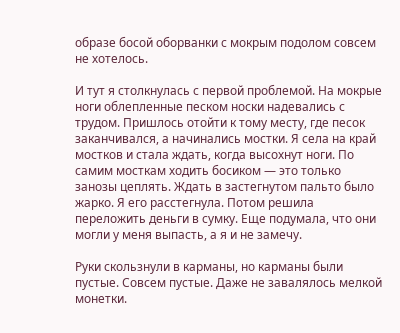образе босой оборванки с мокрым подолом совсем не хотелось.

И тут я столкнулась с первой проблемой. На мокрые ноги облепленные песком носки надевались с трудом. Пришлось отойти к тому месту, где песок заканчивался, а начинались мостки. Я села на край мостков и стала ждать, когда высохнут ноги. По самим мосткам ходить босиком — это только занозы цеплять. Ждать в застегнутом пальто было жарко. Я его расстегнула. Потом решила переложить деньги в сумку. Еще подумала, что они могли у меня выпасть, а я и не замечу.

Руки скользнули в карманы, но карманы были пустые. Совсем пустые. Даже не завалялось мелкой монетки.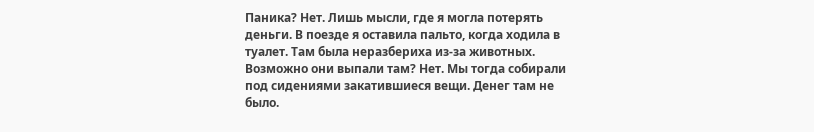Паника? Нет. Лишь мысли, где я могла потерять деньги. В поезде я оставила пальто, когда ходила в туалет. Там была неразбериха из-за животных. Возможно они выпали там? Нет. Мы тогда собирали под сидениями закатившиеся вещи. Денег там не было.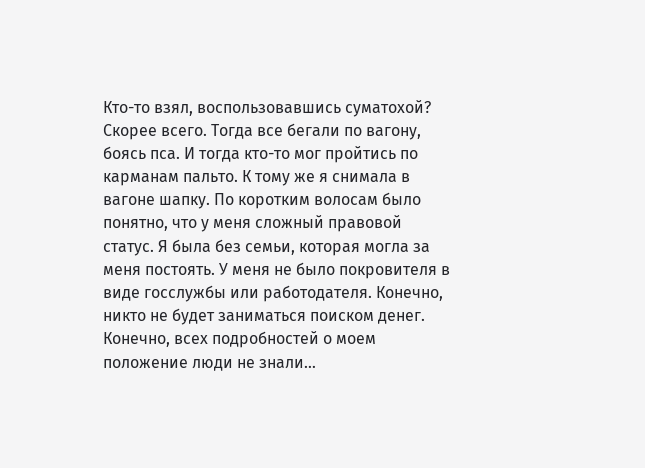Кто-то взял, воспользовавшись суматохой? Скорее всего. Тогда все бегали по вагону, боясь пса. И тогда кто-то мог пройтись по карманам пальто. К тому же я снимала в вагоне шапку. По коротким волосам было понятно, что у меня сложный правовой статус. Я была без семьи, которая могла за меня постоять. У меня не было покровителя в виде госслужбы или работодателя. Конечно, никто не будет заниматься поиском денег. Конечно, всех подробностей о моем положение люди не знали…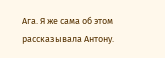Ага. Я же сама об этом рассказывала Антону.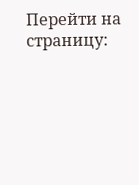Перейти на страницу: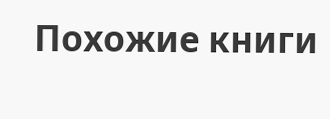Похожие книги